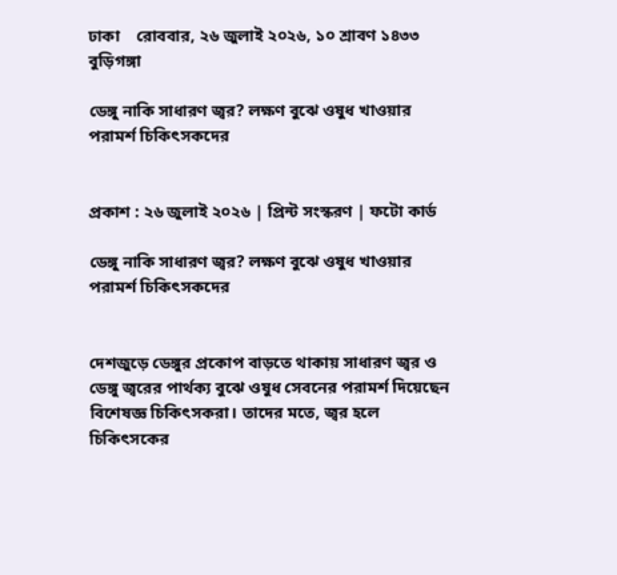ঢাকা    রোববার, ২৬ জুলাই ২০২৬, ১০ শ্রাবণ ১৪৩৩
বুড়িগঙ্গা

ডেঙ্গু নাকি সাধারণ জ্বর? লক্ষণ বুঝে ওষুধ খাওয়ার পরামর্শ চিকিৎসকদের


প্রকাশ : ২৬ জুলাই ২০২৬ | প্রিন্ট সংস্করণ | ফটো কার্ড

ডেঙ্গু নাকি সাধারণ জ্বর? লক্ষণ বুঝে ওষুধ খাওয়ার পরামর্শ চিকিৎসকদের


দেশজুড়ে ডেঙ্গুর প্রকোপ বাড়তে থাকায় সাধারণ জ্বর ও ডেঙ্গু জ্বরের পার্থক্য বুঝে ওষুধ সেবনের পরামর্শ দিয়েছেন বিশেষজ্ঞ চিকিৎসকরা। তাদের মতে, জ্বর হলে চিকিৎসকের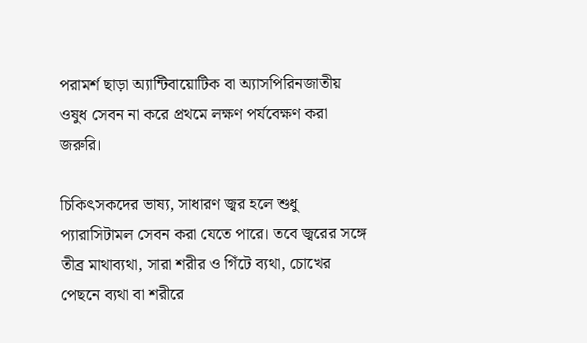পরামর্শ ছাড়া অ্যান্টিবায়োটিক বা অ্যাসপিরিনজাতীয় ওষুধ সেবন না করে প্রথমে লক্ষণ পর্যবেক্ষণ করা জরুরি।

চিকিৎসকদের ভাষ্য, সাধারণ জ্বর হলে শুধু প্যারাসিটামল সেবন করা যেতে পারে। তবে জ্বরের সঙ্গে তীব্র মাথাব্যথা, সারা শরীর ও গিঁটে ব্যথা, চোখের পেছনে ব্যথা বা শরীরে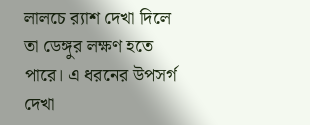লালচে র‍্যাশ দেখা দিলে তা ডেঙ্গুর লক্ষণ হতে পারে। এ ধরনের উপসর্গ দেখা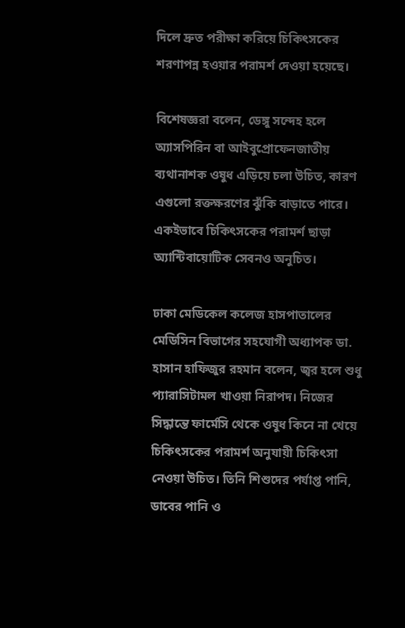দিলে দ্রুত পরীক্ষা করিয়ে চিকিৎসকের শরণাপন্ন হওয়ার পরামর্শ দেওয়া হয়েছে।

বিশেষজ্ঞরা বলেন, ডেঙ্গু সন্দেহ হলে অ্যাসপিরিন বা আইবুপ্রোফেনজাতীয় ব্যথানাশক ওষুধ এড়িয়ে চলা উচিত, কারণ এগুলো রক্তক্ষরণের ঝুঁকি বাড়াতে পারে। একইভাবে চিকিৎসকের পরামর্শ ছাড়া অ্যান্টিবায়োটিক সেবনও অনুচিত।

ঢাকা মেডিকেল কলেজ হাসপাতালের মেডিসিন বিভাগের সহযোগী অধ্যাপক ডা. হাসান হাফিজুর রহমান বলেন, জ্বর হলে শুধু প্যারাসিটামল খাওয়া নিরাপদ। নিজের সিদ্ধান্তে ফার্মেসি থেকে ওষুধ কিনে না খেয়ে চিকিৎসকের পরামর্শ অনুযায়ী চিকিৎসা নেওয়া উচিত। তিনি শিশুদের পর্যাপ্ত পানি, ডাবের পানি ও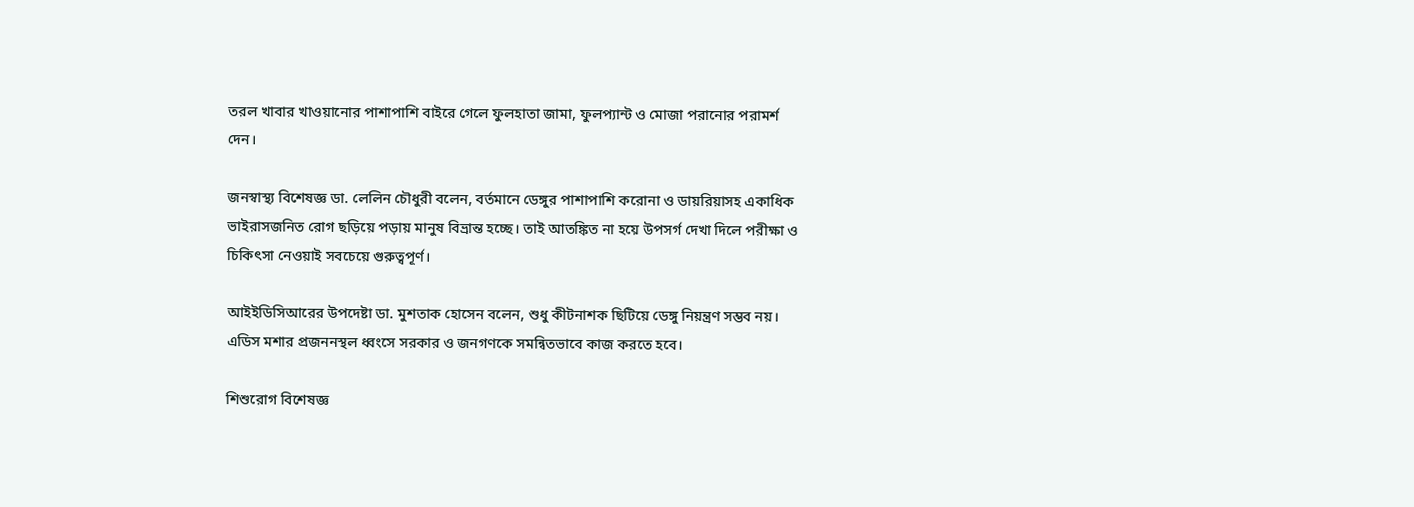তরল খাবার খাওয়ানোর পাশাপাশি বাইরে গেলে ফুলহাতা জামা, ফুলপ্যান্ট ও মোজা পরানোর পরামর্শ দেন।

জনস্বাস্থ্য বিশেষজ্ঞ ডা. লেলিন চৌধুরী বলেন, বর্তমানে ডেঙ্গুর পাশাপাশি করোনা ও ডায়রিয়াসহ একাধিক ভাইরাসজনিত রোগ ছড়িয়ে পড়ায় মানুষ বিভ্রান্ত হচ্ছে। তাই আতঙ্কিত না হয়ে উপসর্গ দেখা দিলে পরীক্ষা ও চিকিৎসা নেওয়াই সবচেয়ে গুরুত্বপূর্ণ।

আইইডিসিআরের উপদেষ্টা ডা. মুশতাক হোসেন বলেন, শুধু কীটনাশক ছিটিয়ে ডেঙ্গু নিয়ন্ত্রণ সম্ভব নয়। এডিস মশার প্রজননস্থল ধ্বংসে সরকার ও জনগণকে সমন্বিতভাবে কাজ করতে হবে।

শিশুরোগ বিশেষজ্ঞ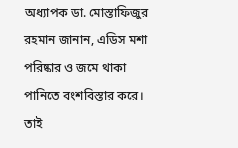অধ্যাপক ডা. মোস্তাফিজুর রহমান জানান, এডিস মশা পরিষ্কার ও জমে থাকা পানিতে বংশবিস্তার করে। তাই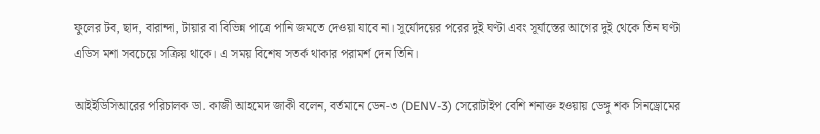ফুলের টব, ছাদ, বারান্দা, টায়ার বা বিভিন্ন পাত্রে পানি জমতে দেওয়া যাবে না। সূর্যোদয়ের পরের দুই ঘণ্টা এবং সূর্যাস্তের আগের দুই থেকে তিন ঘণ্টা এডিস মশা সবচেয়ে সক্রিয় থাকে। এ সময় বিশেষ সতর্ক থাকার পরামর্শ দেন তিনি।

আইইডিসিআরের পরিচালক ডা. কাজী আহমেদ জাকী বলেন, বর্তমানে ডেন-৩ (DENV-3) সেরোটাইপ বেশি শনাক্ত হওয়ায় ডেঙ্গু শক সিনড্রোমের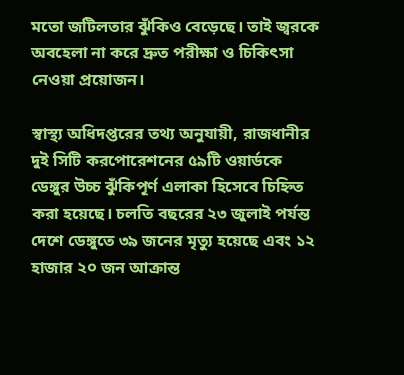মতো জটিলতার ঝুঁকিও বেড়েছে। তাই জ্বরকে অবহেলা না করে দ্রুত পরীক্ষা ও চিকিৎসা নেওয়া প্রয়োজন।

স্বাস্থ্য অধিদপ্তরের তথ্য অনুযায়ী, রাজধানীর দুই সিটি করপোরেশনের ৫৯টি ওয়ার্ডকে ডেঙ্গুর উচ্চ ঝুঁকিপূর্ণ এলাকা হিসেবে চিহ্নিত করা হয়েছে। চলতি বছরের ২৩ জুলাই পর্যন্ত দেশে ডেঙ্গুতে ৩৯ জনের মৃত্যু হয়েছে এবং ১২ হাজার ২০ জন আক্রান্ত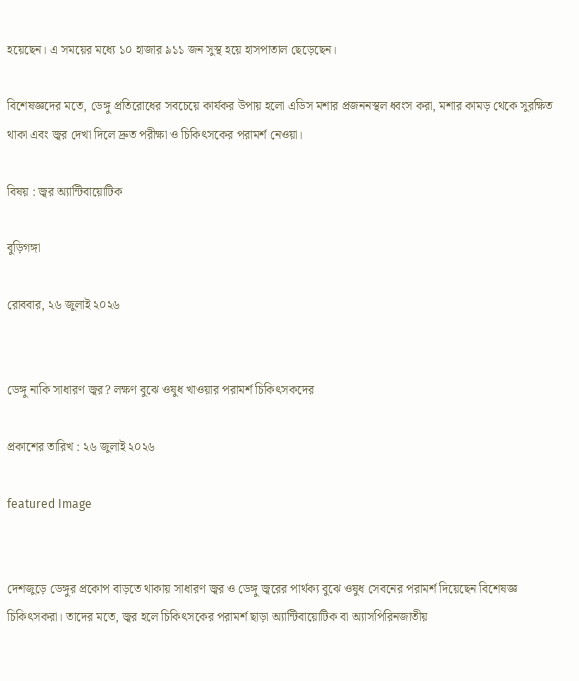হয়েছেন। এ সময়ের মধ্যে ১০ হাজার ৯১১ জন সুস্থ হয়ে হাসপাতাল ছেড়েছেন।

বিশেষজ্ঞদের মতে, ডেঙ্গু প্রতিরোধের সবচেয়ে কার্যকর উপায় হলো এডিস মশার প্রজননস্থল ধ্বংস করা, মশার কামড় থেকে সুরক্ষিত থাকা এবং জ্বর দেখা দিলে দ্রুত পরীক্ষা ও চিকিৎসকের পরামর্শ নেওয়া।

বিষয় : জ্বর অ্যান্টিবায়োটিক

বুড়িগঙ্গা

রোববার, ২৬ জুলাই ২০২৬


ডেঙ্গু নাকি সাধারণ জ্বর? লক্ষণ বুঝে ওষুধ খাওয়ার পরামর্শ চিকিৎসকদের

প্রকাশের তারিখ : ২৬ জুলাই ২০২৬

featured Image


দেশজুড়ে ডেঙ্গুর প্রকোপ বাড়তে থাকায় সাধারণ জ্বর ও ডেঙ্গু জ্বরের পার্থক্য বুঝে ওষুধ সেবনের পরামর্শ দিয়েছেন বিশেষজ্ঞ চিকিৎসকরা। তাদের মতে, জ্বর হলে চিকিৎসকের পরামর্শ ছাড়া অ্যান্টিবায়োটিক বা অ্যাসপিরিনজাতীয়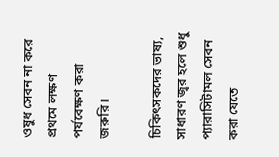ওষুধ সেবন না করে প্রথমে লক্ষণ পর্যবেক্ষণ করা জরুরি।

চিকিৎসকদের ভাষ্য, সাধারণ জ্বর হলে শুধু প্যারাসিটামল সেবন করা যেতে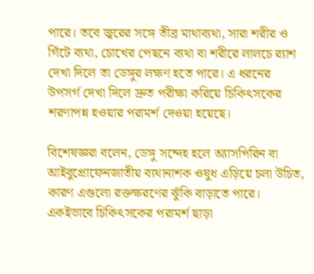পারে। তবে জ্বরের সঙ্গে তীব্র মাথাব্যথা, সারা শরীর ও গিঁটে ব্যথা, চোখের পেছনে ব্যথা বা শরীরে লালচে র‍্যাশ দেখা দিলে তা ডেঙ্গুর লক্ষণ হতে পারে। এ ধরনের উপসর্গ দেখা দিলে দ্রুত পরীক্ষা করিয়ে চিকিৎসকের শরণাপন্ন হওয়ার পরামর্শ দেওয়া হয়েছে।

বিশেষজ্ঞরা বলেন, ডেঙ্গু সন্দেহ হলে অ্যাসপিরিন বা আইবুপ্রোফেনজাতীয় ব্যথানাশক ওষুধ এড়িয়ে চলা উচিত, কারণ এগুলো রক্তক্ষরণের ঝুঁকি বাড়াতে পারে। একইভাবে চিকিৎসকের পরামর্শ ছাড়া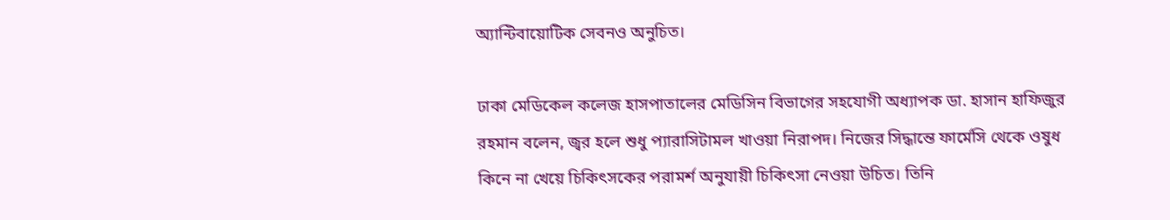অ্যান্টিবায়োটিক সেবনও অনুচিত।

ঢাকা মেডিকেল কলেজ হাসপাতালের মেডিসিন বিভাগের সহযোগী অধ্যাপক ডা. হাসান হাফিজুর রহমান বলেন, জ্বর হলে শুধু প্যারাসিটামল খাওয়া নিরাপদ। নিজের সিদ্ধান্তে ফার্মেসি থেকে ওষুধ কিনে না খেয়ে চিকিৎসকের পরামর্শ অনুযায়ী চিকিৎসা নেওয়া উচিত। তিনি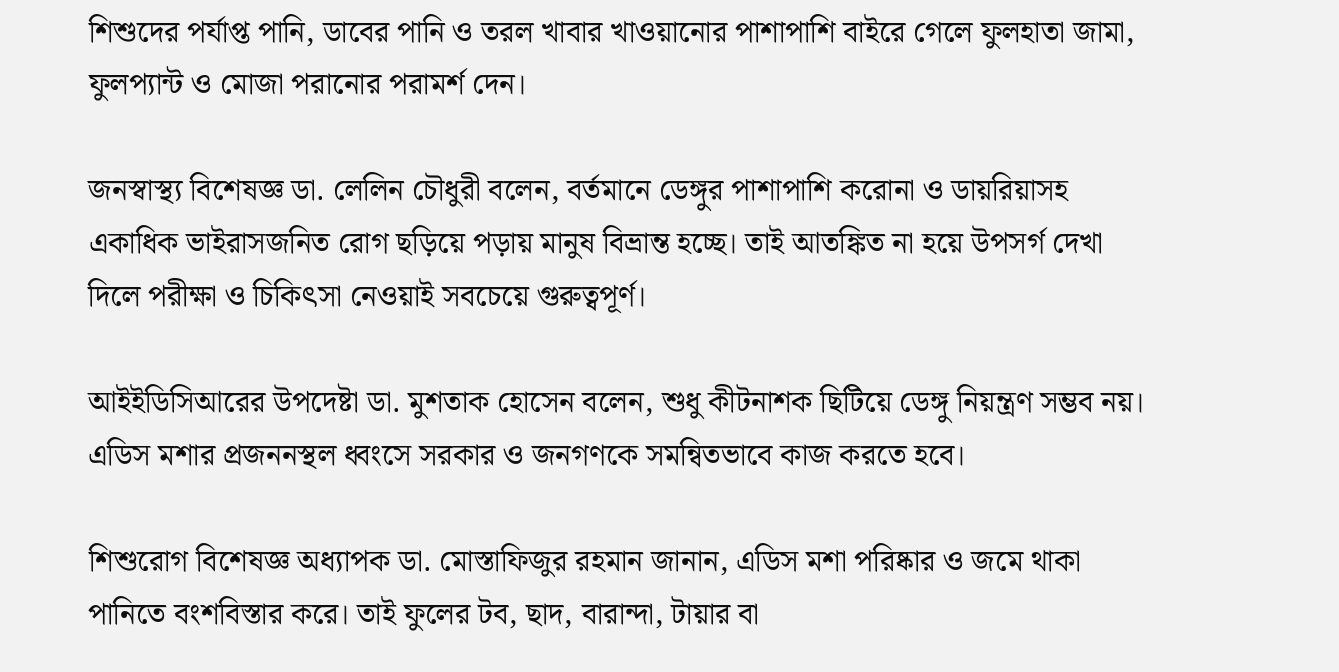শিশুদের পর্যাপ্ত পানি, ডাবের পানি ও তরল খাবার খাওয়ানোর পাশাপাশি বাইরে গেলে ফুলহাতা জামা, ফুলপ্যান্ট ও মোজা পরানোর পরামর্শ দেন।

জনস্বাস্থ্য বিশেষজ্ঞ ডা. লেলিন চৌধুরী বলেন, বর্তমানে ডেঙ্গুর পাশাপাশি করোনা ও ডায়রিয়াসহ একাধিক ভাইরাসজনিত রোগ ছড়িয়ে পড়ায় মানুষ বিভ্রান্ত হচ্ছে। তাই আতঙ্কিত না হয়ে উপসর্গ দেখা দিলে পরীক্ষা ও চিকিৎসা নেওয়াই সবচেয়ে গুরুত্বপূর্ণ।

আইইডিসিআরের উপদেষ্টা ডা. মুশতাক হোসেন বলেন, শুধু কীটনাশক ছিটিয়ে ডেঙ্গু নিয়ন্ত্রণ সম্ভব নয়। এডিস মশার প্রজননস্থল ধ্বংসে সরকার ও জনগণকে সমন্বিতভাবে কাজ করতে হবে।

শিশুরোগ বিশেষজ্ঞ অধ্যাপক ডা. মোস্তাফিজুর রহমান জানান, এডিস মশা পরিষ্কার ও জমে থাকা পানিতে বংশবিস্তার করে। তাই ফুলের টব, ছাদ, বারান্দা, টায়ার বা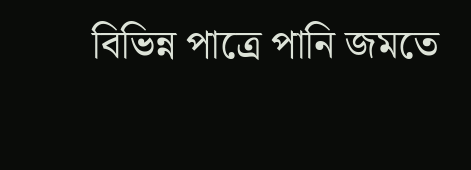বিভিন্ন পাত্রে পানি জমতে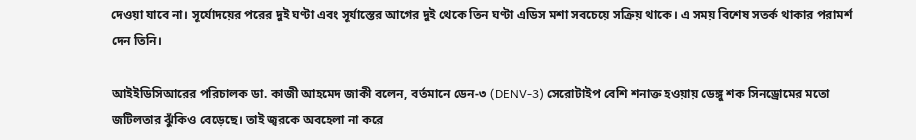দেওয়া যাবে না। সূর্যোদয়ের পরের দুই ঘণ্টা এবং সূর্যাস্তের আগের দুই থেকে তিন ঘণ্টা এডিস মশা সবচেয়ে সক্রিয় থাকে। এ সময় বিশেষ সতর্ক থাকার পরামর্শ দেন তিনি।

আইইডিসিআরের পরিচালক ডা. কাজী আহমেদ জাকী বলেন, বর্তমানে ডেন-৩ (DENV-3) সেরোটাইপ বেশি শনাক্ত হওয়ায় ডেঙ্গু শক সিনড্রোমের মতো জটিলতার ঝুঁকিও বেড়েছে। তাই জ্বরকে অবহেলা না করে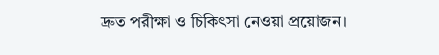দ্রুত পরীক্ষা ও চিকিৎসা নেওয়া প্রয়োজন।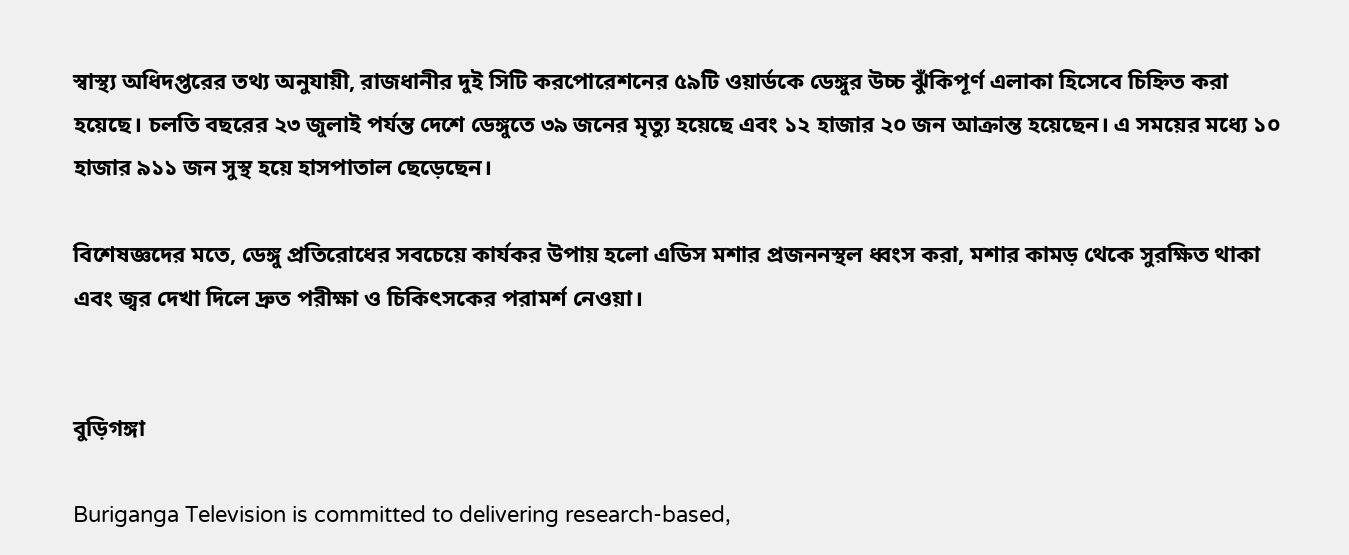স্বাস্থ্য অধিদপ্তরের তথ্য অনুযায়ী, রাজধানীর দুই সিটি করপোরেশনের ৫৯টি ওয়ার্ডকে ডেঙ্গুর উচ্চ ঝুঁকিপূর্ণ এলাকা হিসেবে চিহ্নিত করা হয়েছে। চলতি বছরের ২৩ জুলাই পর্যন্ত দেশে ডেঙ্গুতে ৩৯ জনের মৃত্যু হয়েছে এবং ১২ হাজার ২০ জন আক্রান্ত হয়েছেন। এ সময়ের মধ্যে ১০ হাজার ৯১১ জন সুস্থ হয়ে হাসপাতাল ছেড়েছেন।

বিশেষজ্ঞদের মতে, ডেঙ্গু প্রতিরোধের সবচেয়ে কার্যকর উপায় হলো এডিস মশার প্রজননস্থল ধ্বংস করা, মশার কামড় থেকে সুরক্ষিত থাকা এবং জ্বর দেখা দিলে দ্রুত পরীক্ষা ও চিকিৎসকের পরামর্শ নেওয়া।


বুড়িগঙ্গা

Buriganga Television is committed to delivering research-based,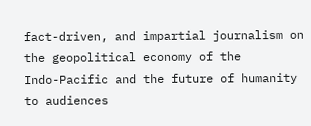fact-driven, and impartial journalism on the geopolitical economy of the
Indo-Pacific and the future of humanity to audiences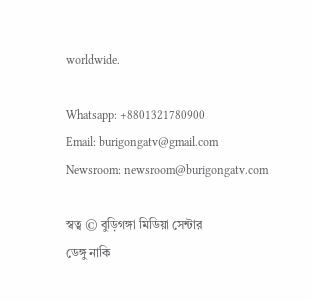worldwide.

Whatsapp: +8801321780900
Email: burigongatv@gmail.com
Newsroom: newsroom@burigongatv.com

স্বত্ব © বুড়িগঙ্গা মিডিয়া সেন্টার
ডেঙ্গু নাকি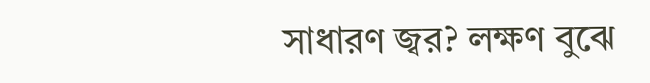সাধারণ জ্বর? লক্ষণ বুঝে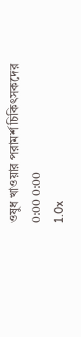ওষুধ খাওয়ার পরামর্শ চিকিৎসকদের
0:00 0:00
1.0x